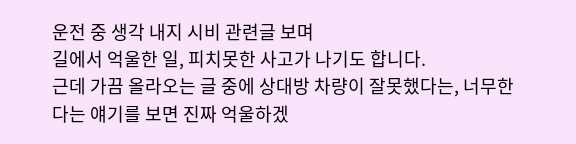운전 중 생각 내지 시비 관련글 보며
길에서 억울한 일, 피치못한 사고가 나기도 합니다.
근데 가끔 올라오는 글 중에 상대방 차량이 잘못했다는, 너무한다는 얘기를 보면 진짜 억울하겠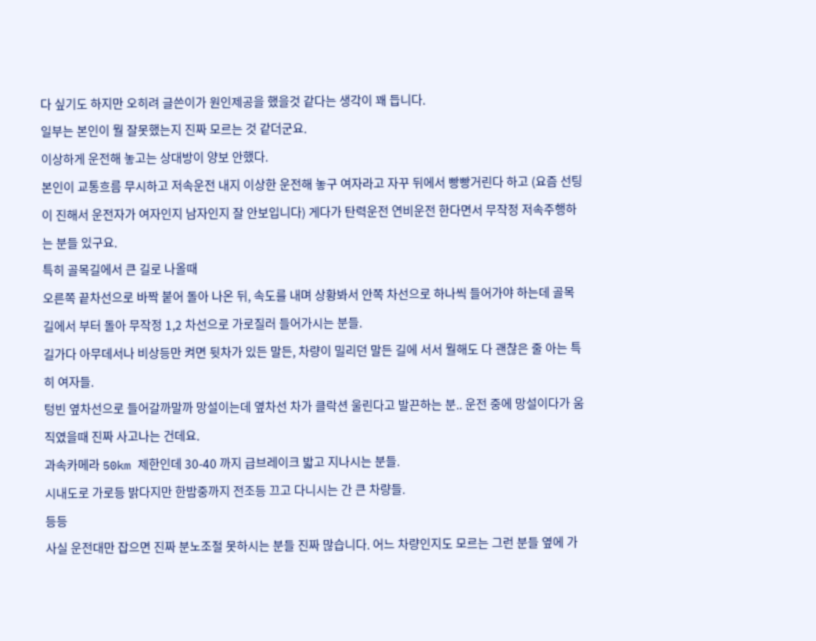다 싶기도 하지만 오히려 글쓴이가 원인제공을 했을것 같다는 생각이 꽤 듭니다.
일부는 본인이 뭘 잘못했는지 진짜 모르는 것 같더군요.
이상하게 운전해 놓고는 상대방이 양보 안했다.
본인이 교통흐름 무시하고 저속운전 내지 이상한 운전해 놓구 여자라고 자꾸 뒤에서 빵빵거린다 하고 (요즘 선팅이 진해서 운전자가 여자인지 남자인지 잘 안보입니다) 게다가 탄력운전 연비운전 한다면서 무작정 저속주행하는 분들 있구요.
특히 골목길에서 큰 길로 나올때
오른쪽 끝차선으로 바짝 붙어 돌아 나온 뒤, 속도를 내며 상황봐서 안쪽 차선으로 하나씩 들어가야 하는데 골목길에서 부터 돌아 무작정 1,2 차선으로 가로질러 들어가시는 분들.
길가다 아무데서나 비상등만 켜면 뒷차가 있든 말든, 차량이 밀리던 말든 길에 서서 뭘해도 다 괜찮은 줄 아는 특히 여자들.
텅빈 옆차선으로 들어갈까말까 망설이는데 옆차선 차가 클락션 울린다고 발끈하는 분.. 운전 중에 망설이다가 움직였을때 진짜 사고나는 건데요.
과속카메라 50km 제한인데 30-40 까지 급브레이크 밟고 지나시는 분들.
시내도로 가로등 밝다지만 한밤중까지 전조등 끄고 다니시는 간 큰 차량들.
등등
사실 운전대만 잡으면 진짜 분노조절 못하시는 분들 진짜 많습니다. 어느 차량인지도 모르는 그런 분들 옆에 가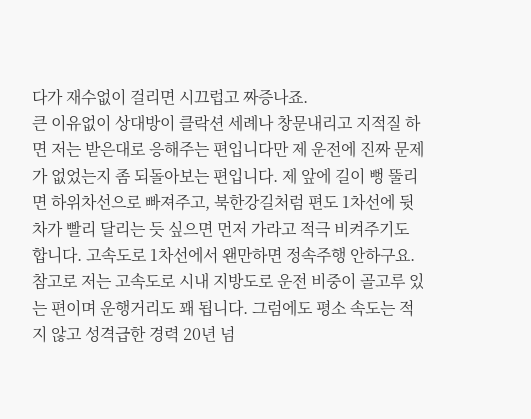다가 재수없이 걸리면 시끄럽고 짜증나죠.
큰 이유없이 상대방이 클락션 세례나 창문내리고 지적질 하면 저는 받은대로 응해주는 편입니다만 제 운전에 진짜 문제가 없었는지 좀 되돌아보는 편입니다. 제 앞에 길이 뻥 뚤리면 하위차선으로 빠져주고, 북한강길처럼 편도 1차선에 뒷차가 빨리 달리는 듯 싶으면 먼저 가라고 적극 비켜주기도 합니다. 고속도로 1차선에서 왠만하면 정속주행 안하구요. 참고로 저는 고속도로 시내 지방도로 운전 비중이 골고루 있는 편이며 운행거리도 꽤 됩니다. 그럼에도 평소 속도는 적지 않고 성격급한 경력 20년 넘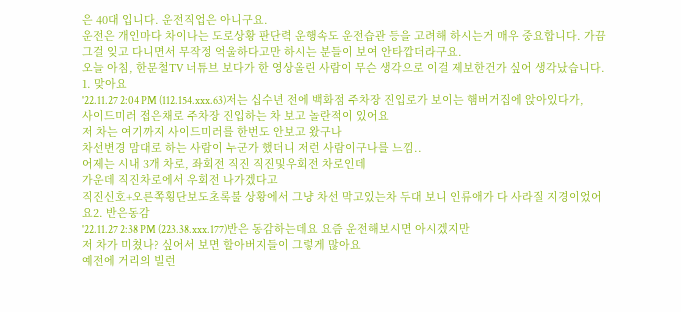은 40대 입니다. 운전직업은 아니구요.
운전은 개인마다 차이나는 도로상황 판단력 운행속도 운전습관 등을 고려해 하시는거 매우 중요합니다. 가끔 그걸 잊고 다니면서 무작정 억울하다고만 하시는 분들이 보여 안타깝더라구요.
오늘 아침, 한문철TV 너튜브 보다가 한 영상올린 사람이 무슨 생각으로 이걸 제보한건가 싶어 생각났습니다.
1. 맞아요
'22.11.27 2:04 PM (112.154.xxx.63)저는 십수년 전에 백화점 주차장 진입로가 보이는 햄버거집에 앉아있다가, 사이드미러 접은채로 주차장 진입하는 차 보고 놀란적이 있어요
저 차는 여기까지 사이드미러를 한번도 안보고 왔구나
차선변경 맘대로 하는 사람이 누군가 했더니 저런 사람이구나를 느낌..
어제는 시내 3개 차로, 좌회전 직진 직진및우회전 차로인데
가운데 직진차로에서 우회전 나가겠다고
직진신호+오른쪽횡단보도초록불 상황에서 그냥 차선 막고있는차 두대 보니 인류애가 다 사라질 지경이었어요2. 반은동감
'22.11.27 2:38 PM (223.38.xxx.177)반은 동감하는데요 요즘 운전해보시면 아시겠지만
저 차가 미쳤나? 싶어서 보면 할아버지들이 그렇게 많아요
예전에 거리의 빌런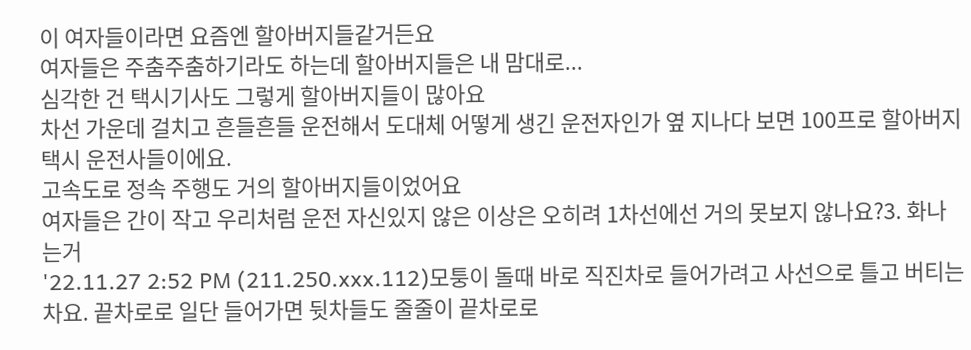이 여자들이라면 요즘엔 할아버지들같거든요
여자들은 주춤주춤하기라도 하는데 할아버지들은 내 맘대로...
심각한 건 택시기사도 그렇게 할아버지들이 많아요
차선 가운데 걸치고 흔들흔들 운전해서 도대체 어떻게 생긴 운전자인가 옆 지나다 보면 100프로 할아버지 택시 운전사들이에요.
고속도로 정속 주행도 거의 할아버지들이었어요
여자들은 간이 작고 우리처럼 운전 자신있지 않은 이상은 오히려 1차선에선 거의 못보지 않나요?3. 화나는거
'22.11.27 2:52 PM (211.250.xxx.112)모퉁이 돌때 바로 직진차로 들어가려고 사선으로 틀고 버티는 차요. 끝차로로 일단 들어가면 뒷차들도 줄줄이 끝차로로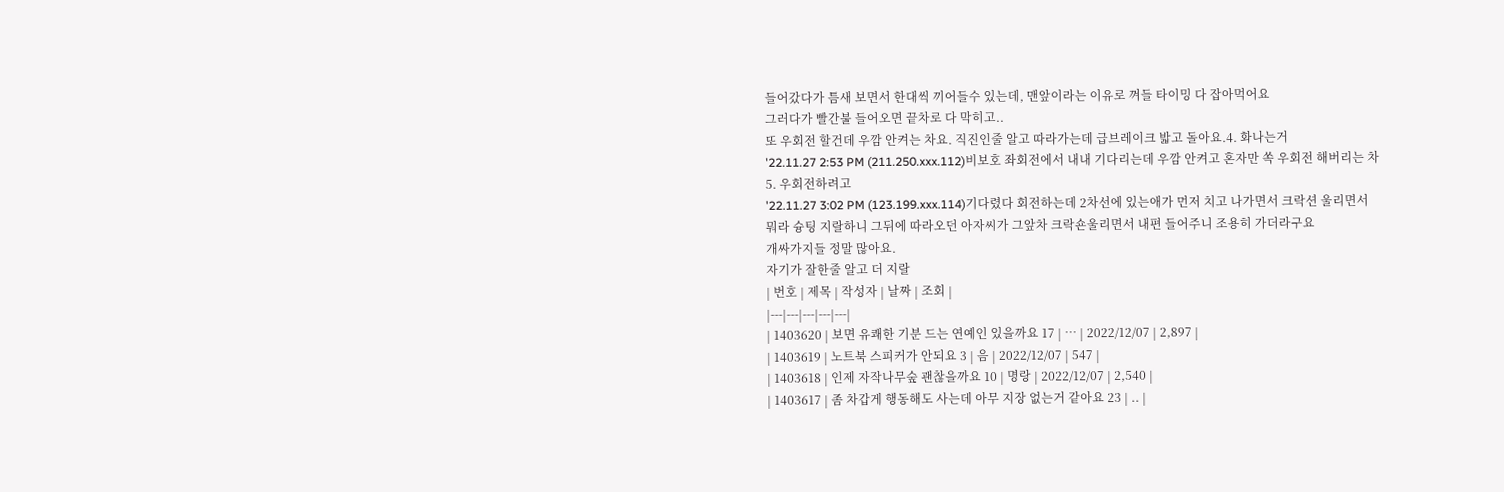들어갔다가 틈새 보면서 한대씩 끼어들수 있는데, 맨앞이라는 이유로 껴들 타이밍 다 잡아먹어요
그러다가 빨간불 들어오면 끝차로 다 막히고..
또 우회전 할건데 우깜 안켜는 차요. 직진인줄 알고 따라가는데 급브레이크 밟고 돌아요.4. 화나는거
'22.11.27 2:53 PM (211.250.xxx.112)비보호 좌회전에서 내내 기다리는데 우깜 안켜고 혼자만 쏙 우회전 해버리는 차
5. 우회전하려고
'22.11.27 3:02 PM (123.199.xxx.114)기다렸다 회전하는데 2차선에 있는애가 먼저 치고 나가면서 크락션 울리면서 뭐라 슝팅 지랄하니 그뒤에 따라오던 아자씨가 그앞차 크락숀울리면서 내편 들어주니 조용히 가더라구요
개싸가지들 정말 많아요.
자기가 잘한줄 알고 더 지랄
| 번호 | 제목 | 작성자 | 날짜 | 조회 |
|---|---|---|---|---|
| 1403620 | 보면 유쾌한 기분 드는 연예인 있을까요 17 | … | 2022/12/07 | 2,897 |
| 1403619 | 노트북 스피커가 안되요 3 | 음 | 2022/12/07 | 547 |
| 1403618 | 인제 자작나무숲 괜찮을까요 10 | 명랑 | 2022/12/07 | 2,540 |
| 1403617 | 좀 차갑게 행동해도 사는데 아무 지장 없는거 같아요 23 | .. |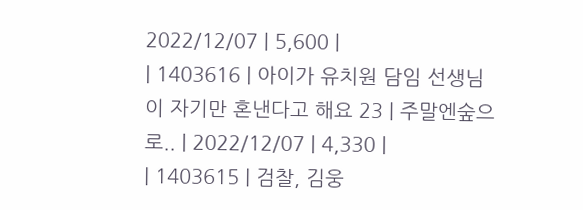2022/12/07 | 5,600 |
| 1403616 | 아이가 유치원 담임 선생님이 자기만 혼낸다고 해요 23 | 주말엔숲으로.. | 2022/12/07 | 4,330 |
| 1403615 | 검찰, 김웅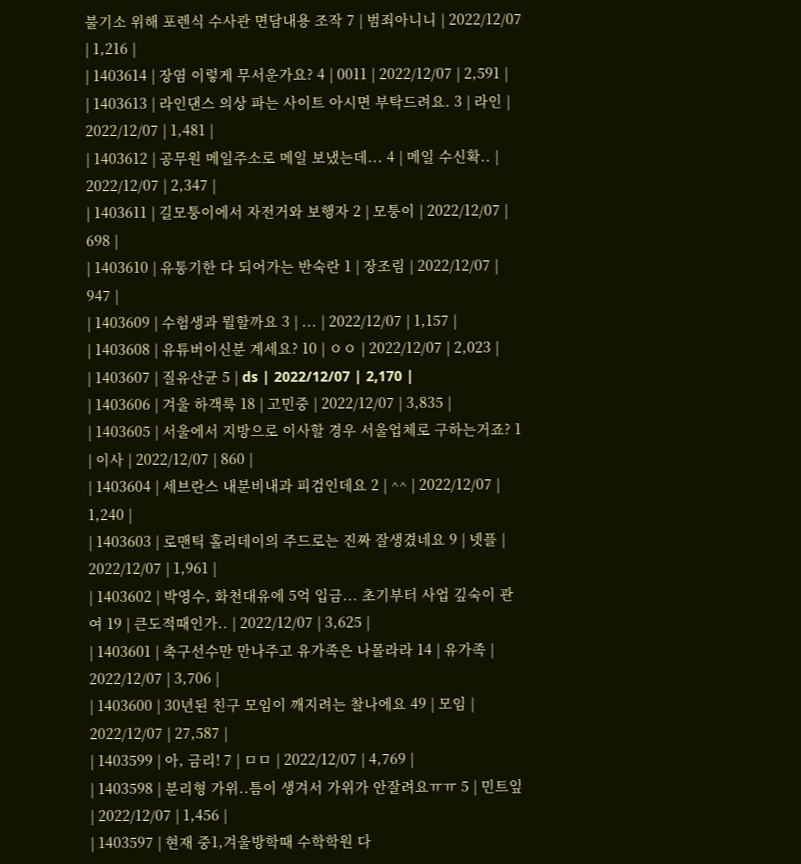불기소 위해 포렌식 수사관 면담내용 조작 7 | 범죄아니니 | 2022/12/07 | 1,216 |
| 1403614 | 장염 이렇게 무서운가요? 4 | 0011 | 2022/12/07 | 2,591 |
| 1403613 | 라인댄스 의상 파는 사이트 아시면 부탁드려요. 3 | 라인 | 2022/12/07 | 1,481 |
| 1403612 | 공무원 메일주소로 메일 보냈는데... 4 | 메일 수신확.. | 2022/12/07 | 2,347 |
| 1403611 | 길모퉁이에서 자전거와 보행자 2 | 모퉁이 | 2022/12/07 | 698 |
| 1403610 | 유통기한 다 되어가는 반숙란 1 | 장조림 | 2022/12/07 | 947 |
| 1403609 | 수험생과 뭘할까요 3 | ... | 2022/12/07 | 1,157 |
| 1403608 | 유튜버이신분 계세요? 10 | ㅇㅇ | 2022/12/07 | 2,023 |
| 1403607 | 질유산균 5 | ds | 2022/12/07 | 2,170 |
| 1403606 | 겨울 하객룩 18 | 고민중 | 2022/12/07 | 3,835 |
| 1403605 | 서울에서 지방으로 이사할 경우 서울업체로 구하는거죠? 1 | 이사 | 2022/12/07 | 860 |
| 1403604 | 세브란스 내분비내과 피검인데요 2 | ^^ | 2022/12/07 | 1,240 |
| 1403603 | 로맨틱 홀리데이의 주드로는 진짜 잘생겼네요 9 | 넷플 | 2022/12/07 | 1,961 |
| 1403602 | 박영수, 화천대유에 5억 입금... 초기부터 사업 깊숙이 관여 19 | 큰도적때인가.. | 2022/12/07 | 3,625 |
| 1403601 | 축구선수만 만나주고 유가족은 나몰라라 14 | 유가족 | 2022/12/07 | 3,706 |
| 1403600 | 30년된 친구 모임이 깨지려는 찰나에요 49 | 모임 | 2022/12/07 | 27,587 |
| 1403599 | 아, 금리! 7 | ㅁㅁ | 2022/12/07 | 4,769 |
| 1403598 | 분리형 가위..틈이 생겨서 가위가 안잘려요ㅠㅠ 5 | 민트잎 | 2022/12/07 | 1,456 |
| 1403597 | 현재 중1,겨울방학때 수학학원 다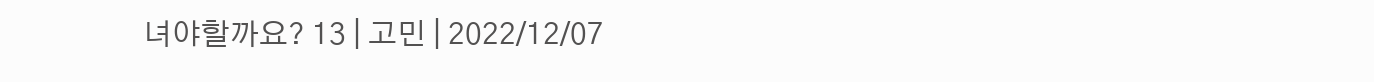녀야할까요? 13 | 고민 | 2022/12/07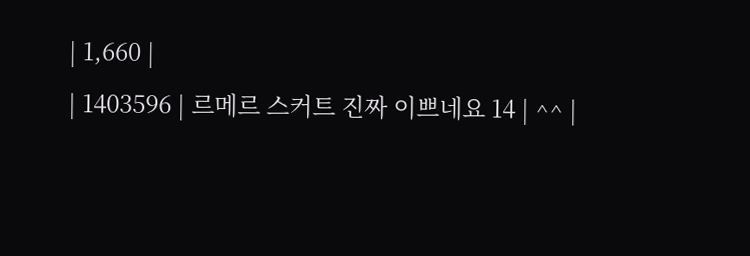| 1,660 |
| 1403596 | 르메르 스커트 진짜 이쁘네요 14 | ^^ |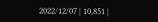2022/12/07 | 10,851 |